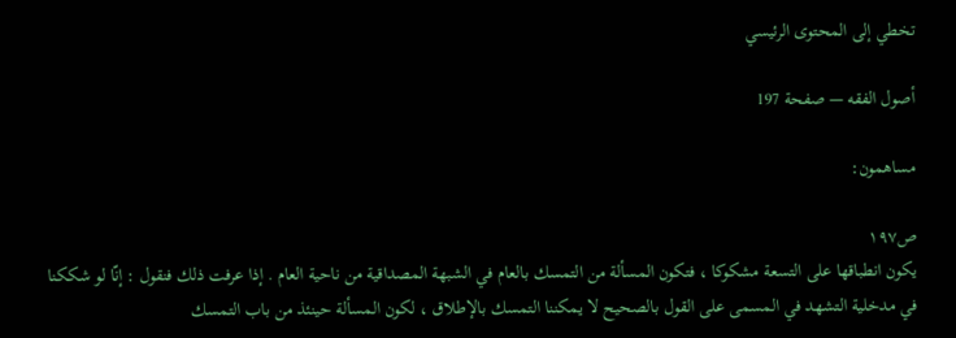تخطي إلى المحتوى الرئيسي

أصول الفقه — صفحة 197

مساهمون:

ص١٩٧
يكون انطباقها على التسعة مشكوكا ، فتكون المسألة من التمسك بالعام في الشبهة المصداقية من ناحية العام . إذا عرفت ذلك فنقول : إنّا لو شككنا في مدخلية التشهد في المسمى على القول بالصحيح لا يمكننا التمسك بالإطلاق ، لكون المسألة حينئذ من باب التمسك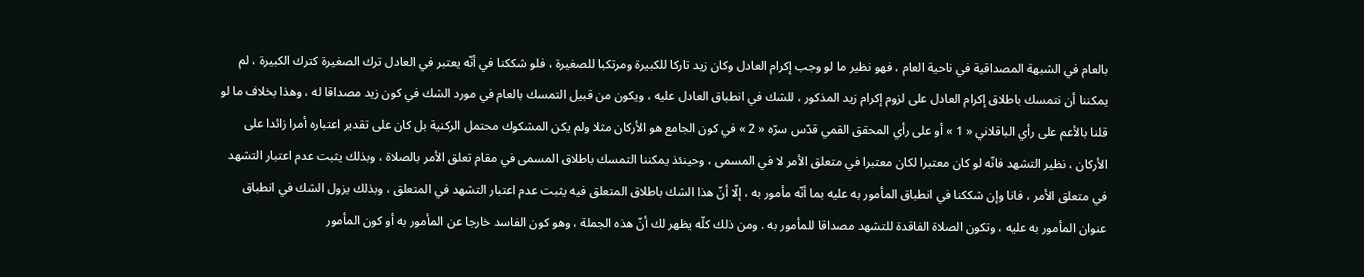بالعام في الشبهة المصداقية في ناحية العام ، فهو نظير ما لو وجب إكرام العادل وكان زيد تاركا للكبيرة ومرتكبا للصغيرة ، فلو شككنا في أنّه يعتبر في العادل ترك الصغيرة كترك الكبيرة ، لم يمكننا أن نتمسك باطلاق إكرام العادل على لزوم إكرام زيد المذكور ، للشك في انطباق العادل عليه ، ويكون من قبيل التمسك بالعام في مورد الشك في كون زيد مصداقا له ، وهذا بخلاف ما لو قلنا بالأعم على رأي الباقلاني « 1 » أو على رأي المحقق القمي قدّس سرّه « 2 » في كون الجامع هو الأركان مثلا ولم يكن المشكوك محتمل الركنية بل كان على تقدير اعتباره أمرا زائدا على الأركان ، نظير التشهد فانّه لو كان معتبرا لكان معتبرا في متعلق الأمر لا في المسمى ، وحينئذ يمكننا التمسك باطلاق المسمى في مقام تعلق الأمر بالصلاة ، وبذلك يثبت عدم اعتبار التشهد في متعلق الأمر ، فانا وإن شككنا في انطباق المأمور به عليه بما أنّه مأمور به ، إلّا أنّ هذا الشك باطلاق المتعلق فيه يثبت عدم اعتبار التشهد في المتعلق ، وبذلك يزول الشك في انطباق عنوان المأمور به عليه ، وتكون الصلاة الفاقدة للتشهد مصداقا للمأمور به . ومن ذلك كلّه يظهر لك أنّ هذه الجملة ، وهو كون الفاسد خارجا عن المأمور به أو كون المأمور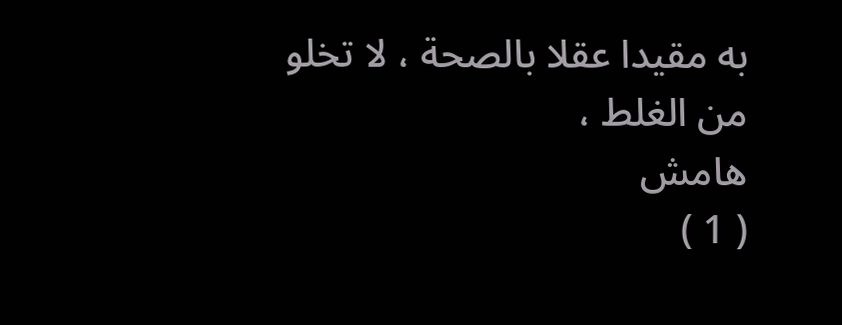به مقيدا عقلا بالصحة ، لا تخلو من الغلط ،
هامش
( 1 )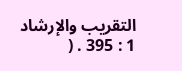التقريب والإرشاد 1 : 395 . (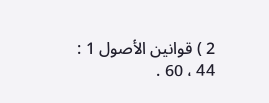2 ) قوانين الأصول 1 : 44 ، 60 .